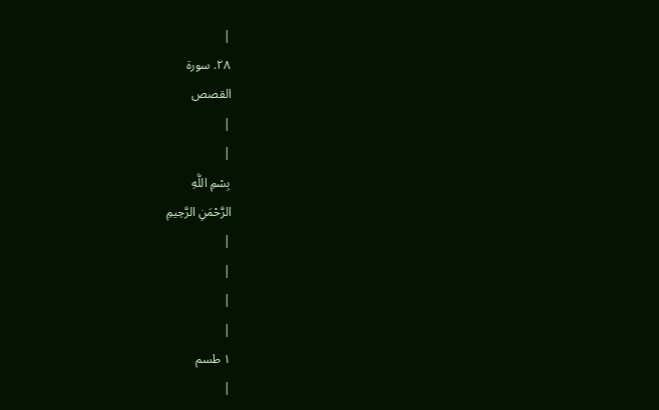|
٢٨. سورة
القصص
|
|
بِسْمِ اللَّهِ
الرَّحْمَنِ الرَّحِيمِ
|
|
|
|
١ طسم
|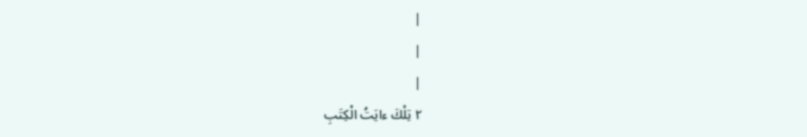|
|
|
٢ تِلْكَ ءايَتُ الْكِتَبِ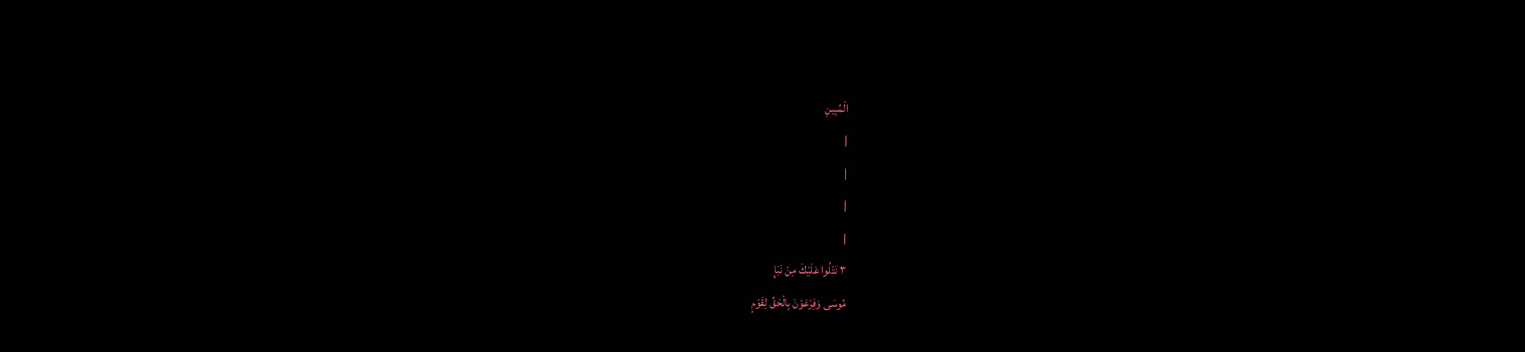الْمُبِينِ
|
|
|
|
٣ نَتْلُوا عَلَيْكَ مِنْ نَبَإِ
مُوسَى وَفِرْعَوْنَ بِالْحَقِّ لِقَوْمٍ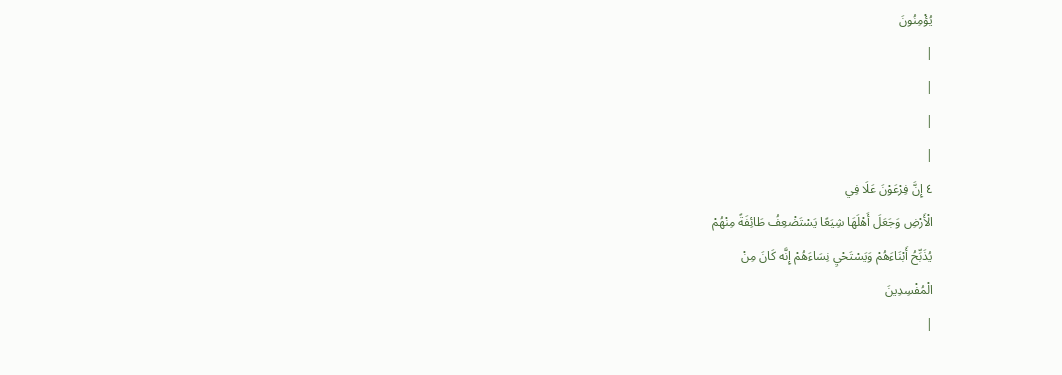يُؤْمِنُونَ
|
|
|
|
٤ إِنَّ فِرْعَوْنَ عَلَا فِي
الْأَرْضِ وَجَعَلَ أَهْلَهَا شِيَعًا يَسْتَضْعِفُ طَائِفَةً مِنْهُمْ
يُذَبِّحُ أَبْنَاءَهُمْ وَيَسْتَحْيِ نِسَاءَهُمْ إِنَّه كَانَ مِنْ
الْمُفْسِدِينَ
|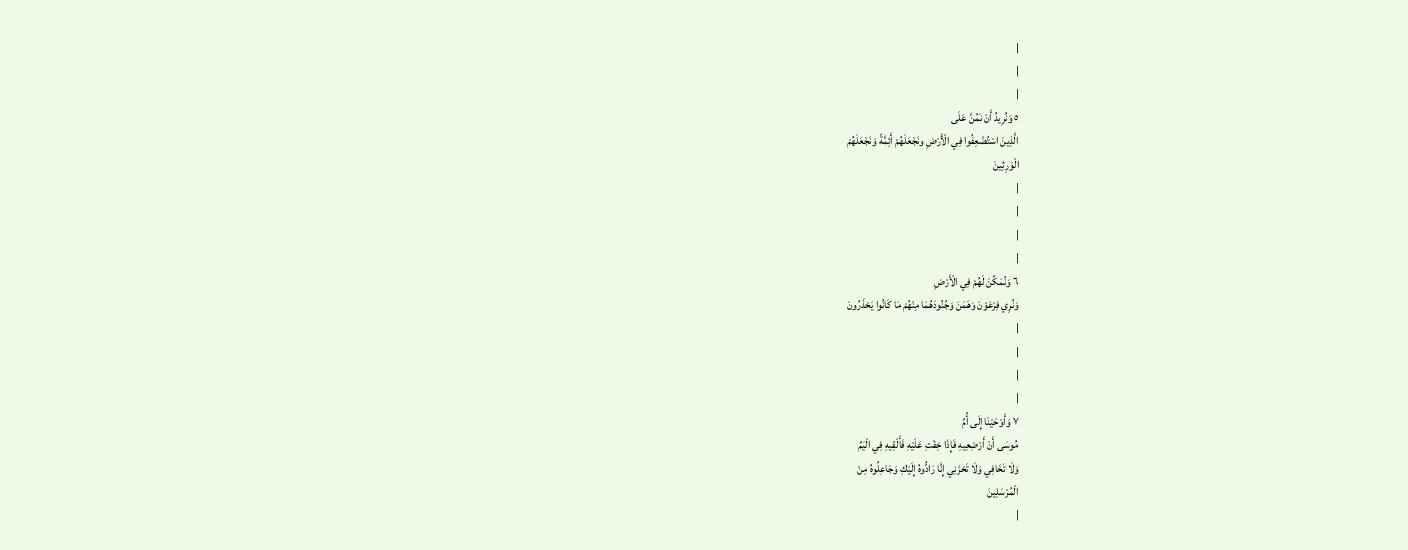|
|
|
٥ وَنُرِيدُ أَنْ نَمُنَّ عَلَى
الَّذِينَ اسْتُضْعِفُوا فِي الْأَرْضِ ونَجْعَلَهُمْ أَئِمَّةً وَنَجْعَلَهُمْ
الْوَرِثِينَ
|
|
|
|
٦ وَنُمَكِّنَ لَهُمْ فِي الْأَرْضِ
وَنُرِي فِرْعَوْنَ وَهَمَنَ وَجُنُودَهُمَا مِنْهُمْ مَا كَانُوا يَحْذَرُونَ
|
|
|
|
٧ وَأَوْحَيْنَا إِلَى أُمِّ
مُوسَى أَنْ أَرْضِعِيهِ فَإِذَا خِفْتِ عَلَيْهِ فَأَلْقِيهِ فِي الْيَمِّ
وَلَا تَخَافِي وَلَا تَحْزَنِي إِنَّا رَادُّوهُ إِلَيْكِ وَجَاعِلُوهُ مِنْ
الْمُرْسَلِينَ
|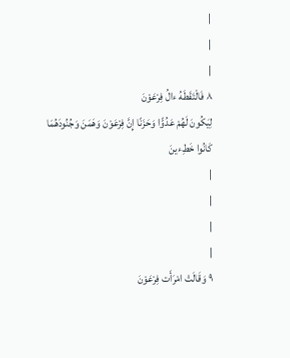|
|
|
٨ فَالْتَقَطَهُ ءالُ فِرْعَوْنَ
لِيَكُونَ لَهُمْ عَدُوًّا وَحَزَنًا إِنَّ فِرْعَوْنَ وَهَمَنَ وَجُنُودَهُمَا
كَانُوا خَطِءينَ
|
|
|
|
٩ وَقَالَتْ امْرَأَت فِرْعَوْنَ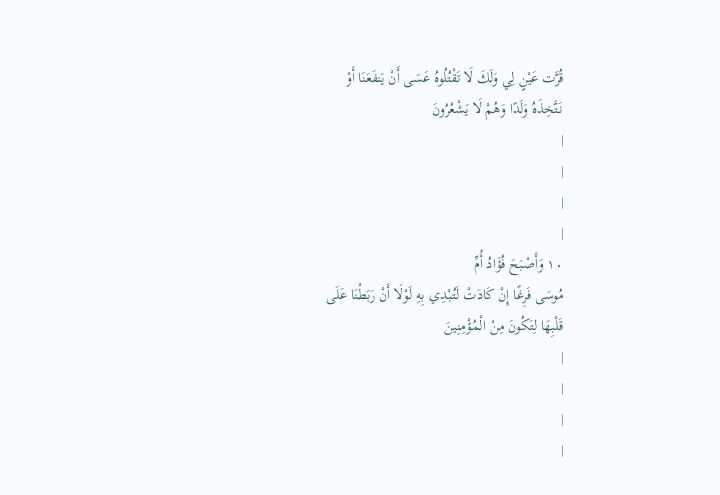قُرَّت عَيْنٍ لِي وَلَكَ لَا تَقْتُلُوهُ عَسَى أَنْ يَنفَعَنَا أَوْ
نَتَّخِذَهُ وَلَدًا وَهُمْ لَا يَشْعُرُونَ
|
|
|
|
١٠ وَأَصْبَحَ فُؤَادُ أُمِّ
مُوسَى فَرِغًا إِنْ كَادَتْ لَتُبْدِي بِهِ لَوْلَا أَنْ رَبَطْنَا عَلَى
قَلْبِهَا لِتَكُونَ مِنْ الْمُؤْمِنِينَ
|
|
|
|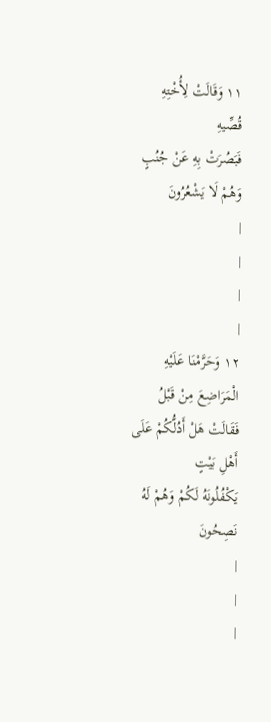١١ وَقَالَتْ لِأُخْتِهِ قُصِّيهِ
فَبَصُرَتْ بِهِ عَنْ جُنُبٍ وَهُمْ لَا يَشْعُرُونَ
|
|
|
|
١٢ وَحَرَّمْنَا عَلَيْهِ
الْمَرَاضِعَ مِنْ قَبْلُ فَقَالَتْ هَلْ أَدُلُّكُمْ عَلَى أَهْلِ بَيْتٍ
يَكْفُلُونَهُ لَكُمْ وَهُمْ لَهُ نَصِحُونَ
|
|
|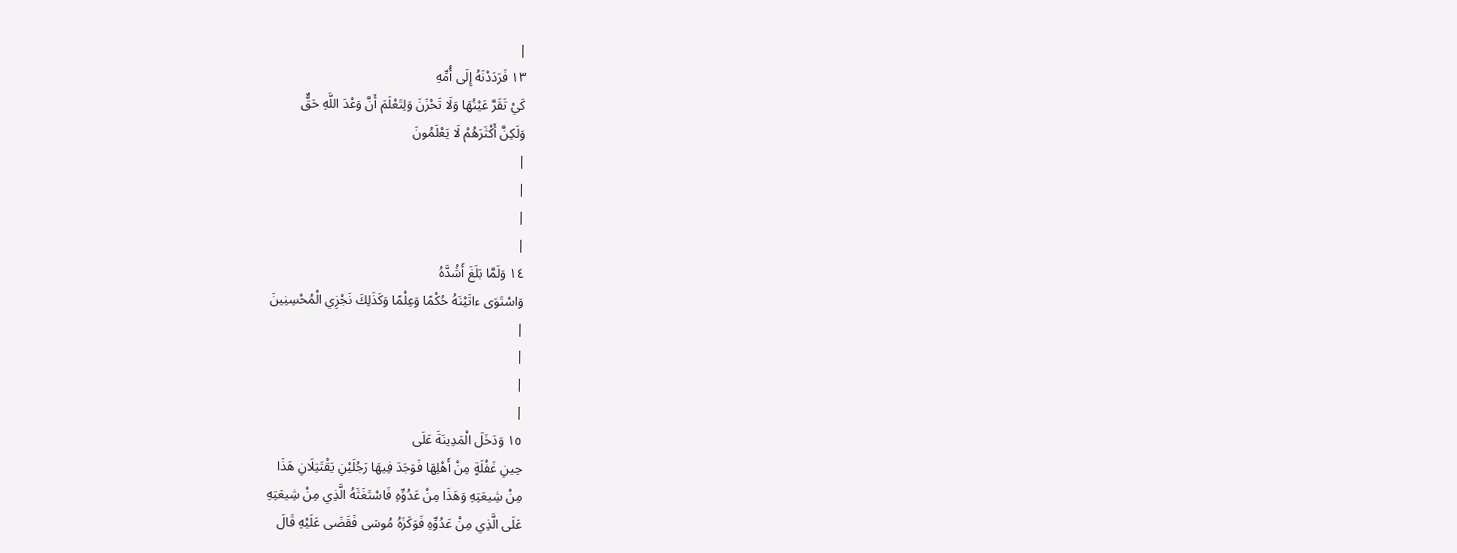|
١٣ فَرَدَدْنَهُ إِلَى أُمِّهِ
كَيْ تَقَرَّ عَيْنُهَا وَلَا تَحْزَنَ وَلِتَعْلَمَ أَنَّ وَعْدَ اللَّهِ حَقٌّ
وَلَكِنَّ أَكْثَرَهُمْ لَا يَعْلَمُونَ
|
|
|
|
١٤ وَلَمَّا بَلَغَ أَشُدَّهُ
وَاسْتَوَى ءاتَيْنَهُ حُكْمًا وَعِلْمًا وَكَذَلِكَ نَجْزِي الْمُحْسِنِينَ
|
|
|
|
١٥ وَدَخَلَ الْمَدِينَةَ عَلَى
حِينِ غَفْلَةٍ مِنْ أَهْلِهَا فَوَجَدَ فِيهَا رَجُلَيْنِ يَقْتَتِلَانِ هَذَا
مِنْ شِيعَتِهِ وَهَذَا مِنْ عَدُوِّهِ فَاسْتَغَثَهُ الَّذِي مِنْ شِيعَتِهِ
عَلَى الَّذِي مِنْ عَدُوِّهِ فَوَكَزَهُ مُوسَى فَقَضَى عَلَيْهِ قَالَ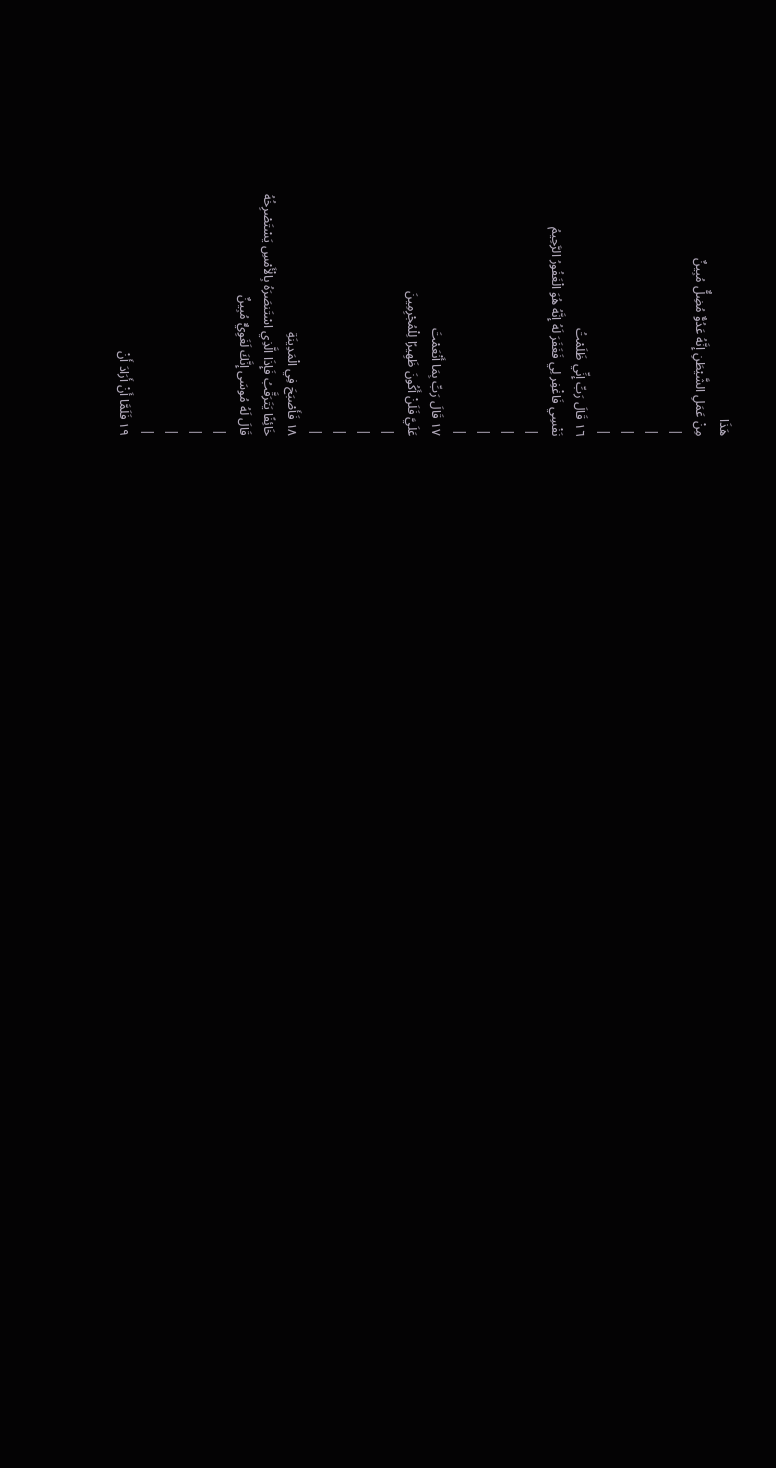هَذَا
مِنْ عَمَلِ الشَّيْطَنِ إِنَّهُ عَدُوٌّ مُضِلٌّ مُبِينٌ
|
|
|
|
١٦ قَالَ رَبِّ إِنِّي ظَلَمْتُ
نَفْسِي فَاغْفِر لِي فَغَفَرَ لَهُ إِنَّهُ هُوَ الْغَفُورُ الرَّحِيمُ
|
|
|
|
١٧ قَالَ رَبِّ بِمَا أَنْعَمْتَ
عَلَيَّ فَلَنْ أَكُونَ ظَهِيرًا لِلْمُجْرِمِينَ
|
|
|
|
١٨ فَأَصْبَحَ فِي الْمَدِينَةِ
خَائِفًا يَتَرَقَّبُ فَإِذَا الَّذِي اسْتَنصَرَهُ بِالْأَمْسِ يَسْتَصْرِخُهُ
قَالَ لَهُ مُوسَى إِنَّكَ لَغَوِيٌّ مُبِينٌ
|
|
|
|
١٩ فَلَمَّا أَنْ أَرَادَ أَنْ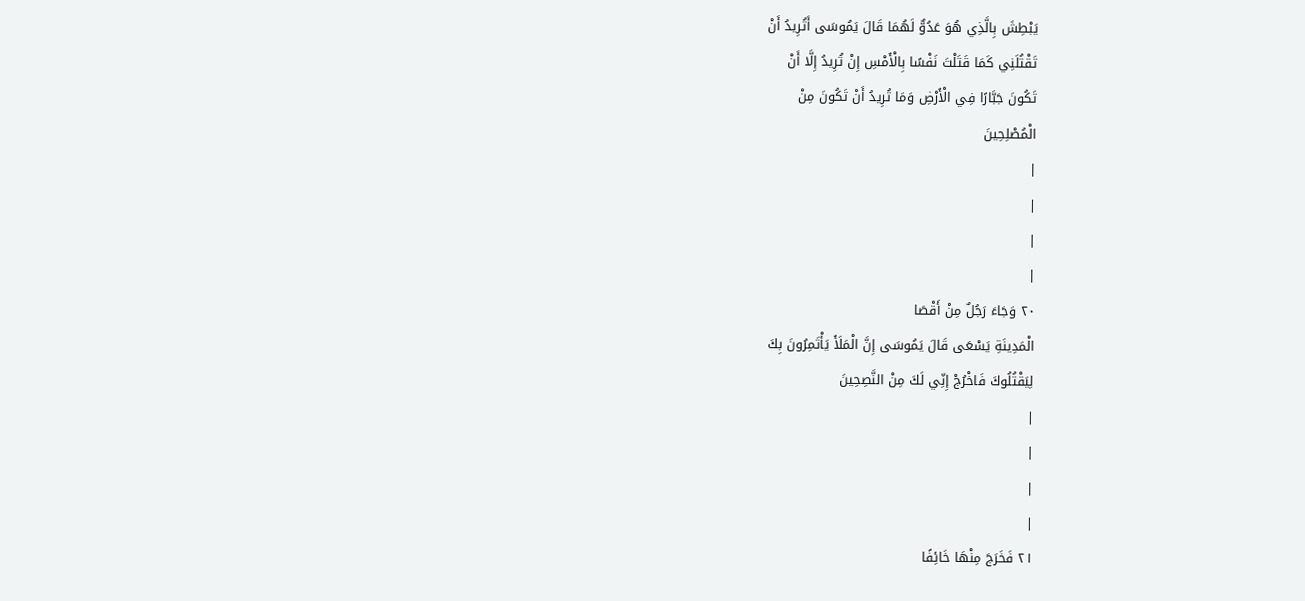يَبْطِشَ بِالَّذِي هُوَ عَدُوٌّ لَهُمَا قَالَ يَمُوسَى أَتُرِيدُ أَنْ
تَقْتُلَنِي كَمَا قَتَلْتَ نَفْسًا بِالْأَمْسِ إِنْ تُرِيدُ إِلَّا أَنْ
تَكُونَ جَبَّارًا فِي الْأَرْضِ وَمَا تُرِيدُ أَنْ تَكُونَ مِنْ
الْمُصْلِحِينَ
|
|
|
|
٢٠ وَجَاءَ رَجُلٌ مِنْ أَقْصَا
الْمَدِينَةِ يَسْعَى قَالَ يَمُوسَى إِنَّ الْمَلَأَ يَأْتَمِرُونَ بِكَ
لِيَقْتُلُوكَ فَاخْرُجْ إِنِّي لَكَ مِنْ النَّصِحِينَ
|
|
|
|
٢١ فَخَرَجَ مِنْهَا خَائِفًا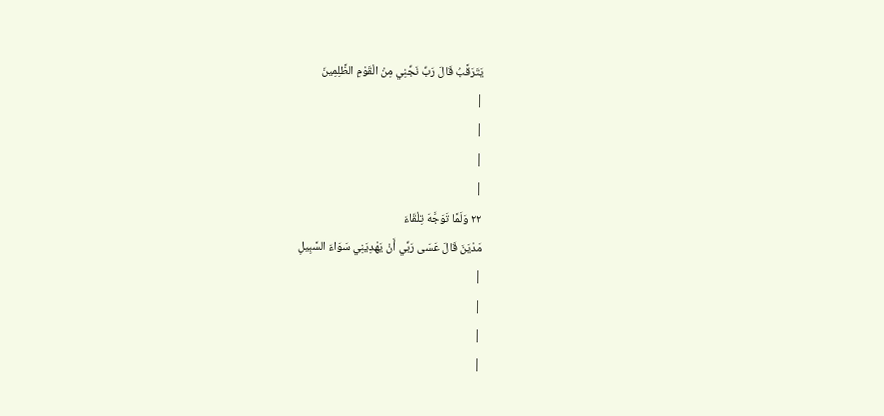يَتَرَقَّبُ قَالَ رَبِّ نَجِّنِي مِنْ الْقَوْمِ الظَّلِمِينَ
|
|
|
|
٢٢ وَلَمَّا تَوَجَّهَ تِلْقَاءَ
مَدْيَنَ قَالَ عَسَى رَبِّي أَنْ يَهْدِيَنِي سَوَاءَ السَّبِيلِ
|
|
|
|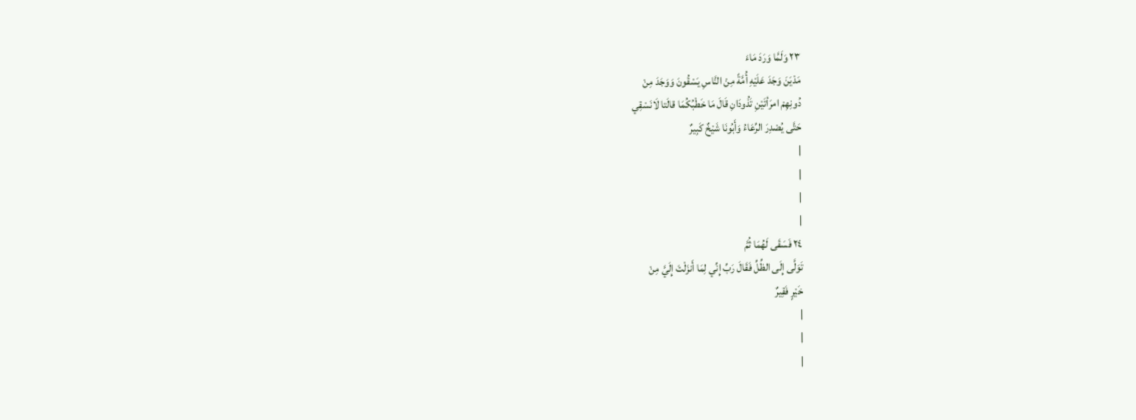٢٣ وَلَمَّا وَرَدَ مَاءَ
مَدْيَنَ وَجَدَ عَلَيْهِ أُمَّةً مِنْ النَّاسِ يَسْقُونَ وَوَجَدَ مِنْ
دُونِهِمْ امرَأتَيْنِ تَذُودَانِ قَالَ مَا خَطْبُكُمَا قالَتا لَانَسْقِي
حَتَّى يُصْدِرَ الرِّعَاءُ وَأَبُونَا شَيْخٌ كَبِيرٌ
|
|
|
|
٢٤ فَسَقَى لَهُمَا ثُمَّ
تَوَلَّى إِلَى الظِّلِّ فَقَالَ رَبِّ إِنِّي لِمَا أَنزَلْتَ إِلَيَّ مِنْ
خَيْرٍ فَقِيرٌ
|
|
|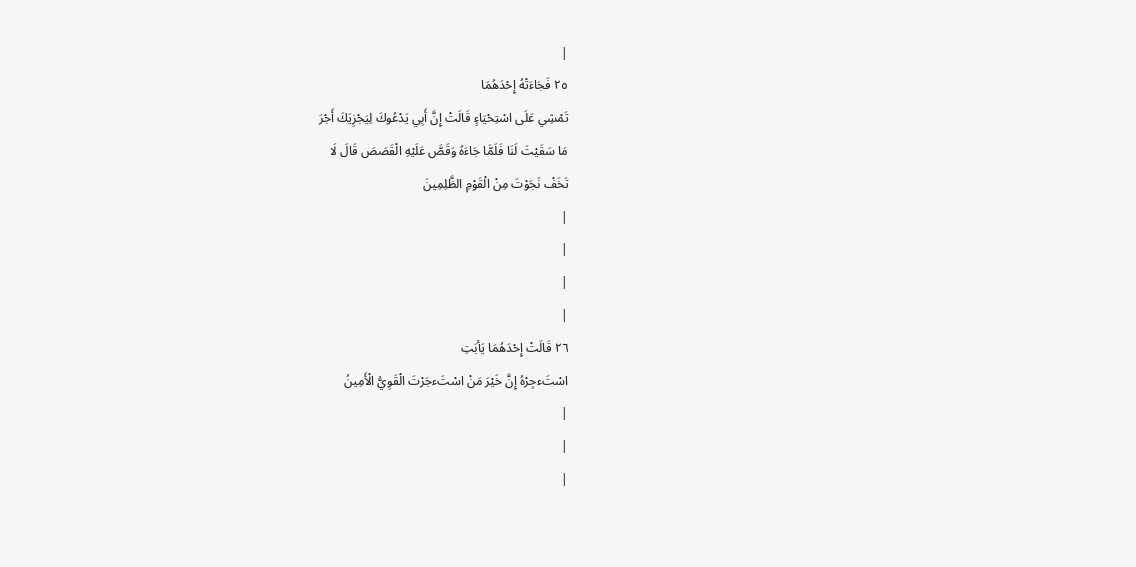|
٢٥ فَجَاءَتْهُ إِحْدَهُمَا
تَمْشِي عَلَى اسْتِحْيَاءٍ قَالَتْ إِنَّ أَبِي يَدْعُوكَ لِيَجْزِيَكَ أَجْرَ
مَا سَقَيْتَ لَنَا فَلَمَّا جَاءَهُ وَقَصَّ عَلَيْهِ الْقَصَصَ قَالَ لَا
تَخَفْ نَجَوْتَ مِنْ الْقَوْمِ الظَّلِمِينَ
|
|
|
|
٢٦ قَالَتْ إِحْدَهُمَا يَأبَتِ
اسْتَءجِرْهُ إِنَّ خَيْرَ مَنْ اسْتَءجَرْتَ الْقَوِيُّ الْأَمِينُ
|
|
|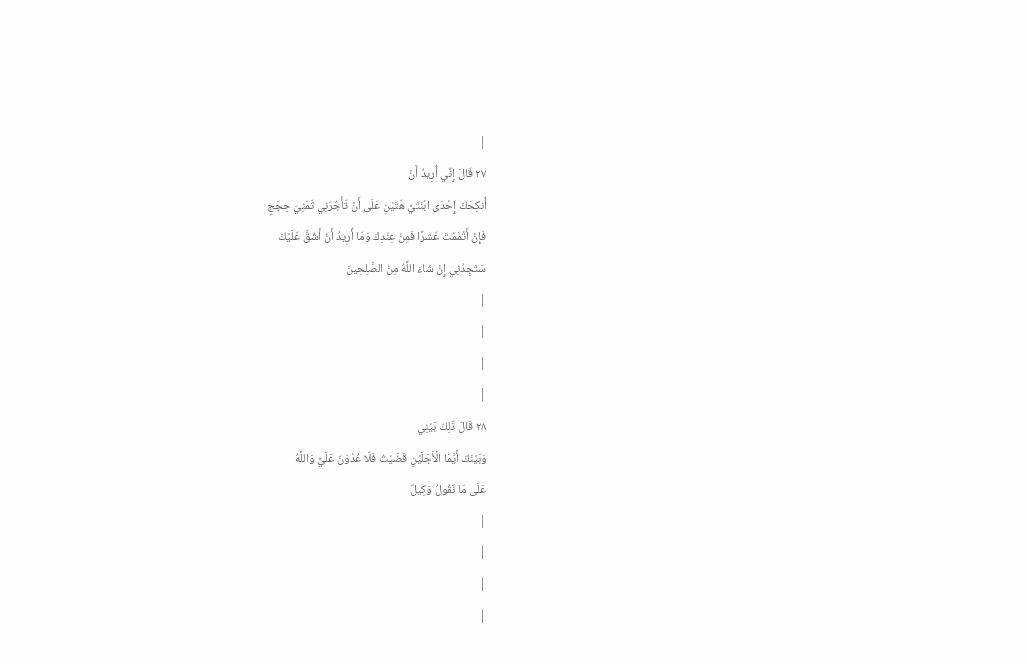|
٢٧ قَالَ إِنِّي أُرِيدُ أَنْ
أُنكِحَكَ إِحْدَى ابْنَتَيَّ هَتَيْنِ عَلَى أَنْ تَأْجُرَنِي ثَمَنِيَ حِجَجٍ
فَإِنْ أَتْمَمْتَ عَشرًا فَمِنْ عِنْدِكَ وَمَا أُرِيدُ أَنْ أَشُقَّ عَلَيْكَ
سَتَجِدُنِي إِنْ شَاءَ اللَّهُ مِنْ الصَّلِحِينَ
|
|
|
|
٢٨ قَالَ ذَلِكَ بَيْنِي
وَبَيْنَكَ أَيَّمَا الْأَجَلَيْنِ قَضَيْتُ فَلَا عُدْوَنَ عَلَيَّ وَاللَّهُ
عَلَى مَا نَقُولُ وَكِيلٌ
|
|
|
|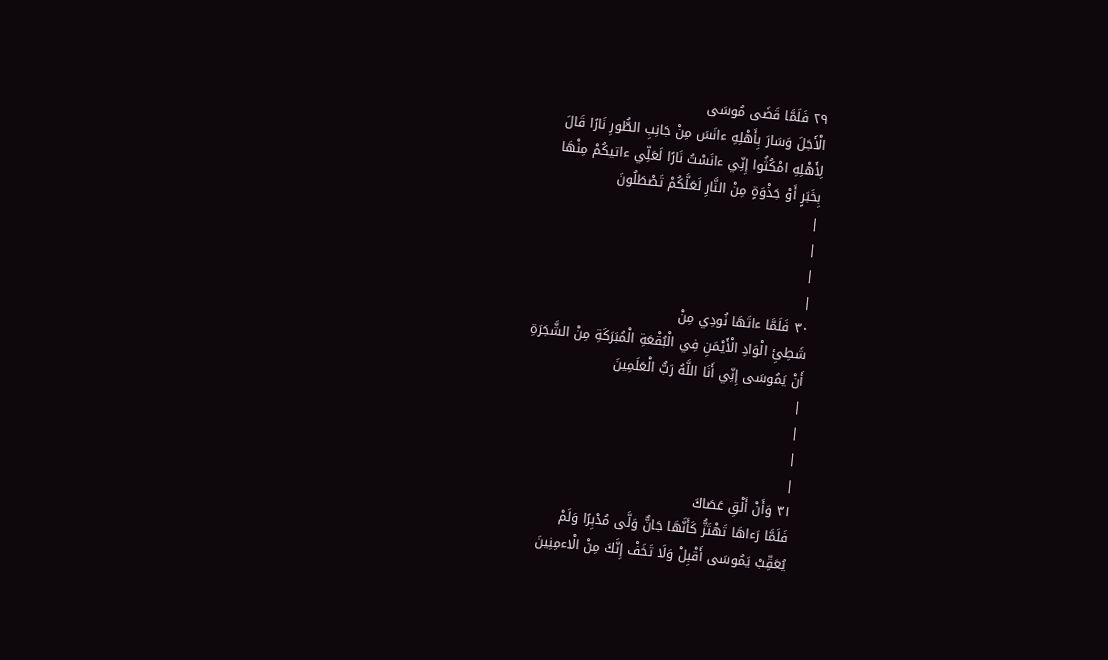٢٩ فَلَمَّا قَضَى مُوسَى
الْأَجَلَ وَسَارَ بِأَهْلِهِ ءانَسَ مِنْ جَانِبِ الطُّورِ نَارًا قَالَ
لِأَهْلِهِ امْكُثُوا إِنِّي ءانَسْتُ نَارًا لَعَلِّي ءاتيكُمْ مِنْهَا
بِخَبَرٍ أَوْ جَذْوَةٍ مِنْ النَّارِ لَعَلَّكُمْ تَصْطَلُونَ
|
|
|
|
٣٠ فَلَمَّا ءاتَهَا نُودِي مِنْ
شَطِئِ الْوَادِ الْأَيْمَنِ فِي الْبُقْعَةِ الْمُبَرَكَةِ مِنْ الشَّجَرَةِ
أَنْ يَمُوسَى إِنِّي أَنَا اللَّهُ رَبُّ الْعَلَمِينَ
|
|
|
|
٣١ وَأَنْ أَلْقِ عَصَاكَ
فَلَمَّا رَءاهَا تَهْتَزُّ كَأَنَّهَا جَانٌّ وَلَّى مُدْبِرًا وَلَمْ
يُعَقِّبْ يَمُوسَى أَقْبِلْ وَلَا تَخَفْ إِنَّكَ مِنْ الْاءمِنِينَ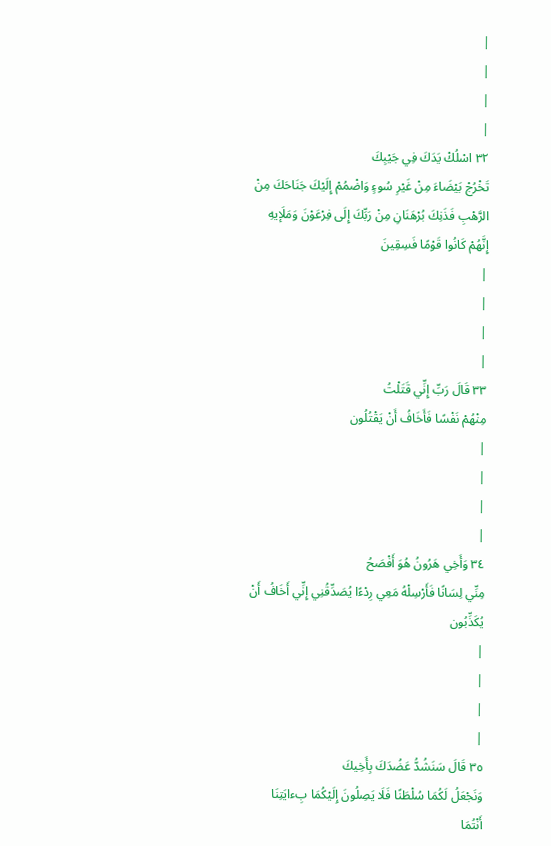|
|
|
|
٣٢ اسْلُكْ يَدَكَ فِي جَيْبِكَ
تَخْرُجْ بَيْضَاءَ مِنْ غَيْرِ سُوءٍ وَاضْمُمْ إِلَيْكَ جَنَاحَكَ مِنْ
الرَّهْبِ فَذَنِكَ بُرْهَنَانِ مِنْ رَبِّكَ إِلَى فِرْعَوْنَ وَمَلَإيهِ
إِنَّهُمْ كَانُوا قَوْمًا فَسِقِينَ
|
|
|
|
٣٣ قَالَ رَبِّ إِنِّي قَتَلْتُ
مِنْهُمْ نَفْسًا فَأَخَافُ أَنْ يَقْتُلُون
|
|
|
|
٣٤ وَأَخِي هَرُونُ هُوَ أَفْصَحُ
مِنِّي لِسَانًا فَأَرْسِلْهُ مَعِي رِدْءًا يُصَدِّقُنِي إِنِّي أَخَافُ أَنْ
يُكَذِّبُون
|
|
|
|
٣٥ قَالَ سَنَشُدُّ عَضُدَكَ بِأَخِيكَ
وَنَجْعَلُ لَكُمَا سُلْطَنًا فَلَا يَصِلُونَ إِلَيْكُمَا بِءايَتِنَا
أَنْتُمَا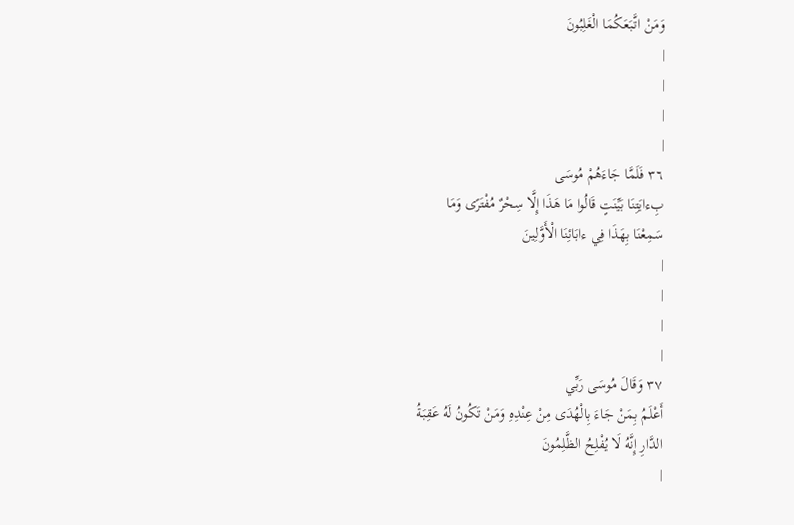وَمَنْ اتَّبَعَكُمَا الْغَلِبُونَ
|
|
|
|
٣٦ فَلَمَّا جَاءَهُمْ مُوسَى
بِءايَتِنَا بَيِّنَتٍ قَالُوا مَا هَذَا إِلَّا سِحْرٌ مُفْتَرًى وَمَا
سَمِعْنَا بِهَذَا فِي ءابَائِنَا الْأَوَّلِينَ
|
|
|
|
٣٧ وَقَالَ مُوسَى رَبِّي
أَعْلَمُ بِمَنْ جَاءَ بِالْهُدَى مِنْ عِنْدِهِ وَمَنْ تَكُونُ لَهُ عَقِبَةُ
الدَّارِ إِنَّهُ لَا يُفْلِحُ الظَّلِمُونَ
|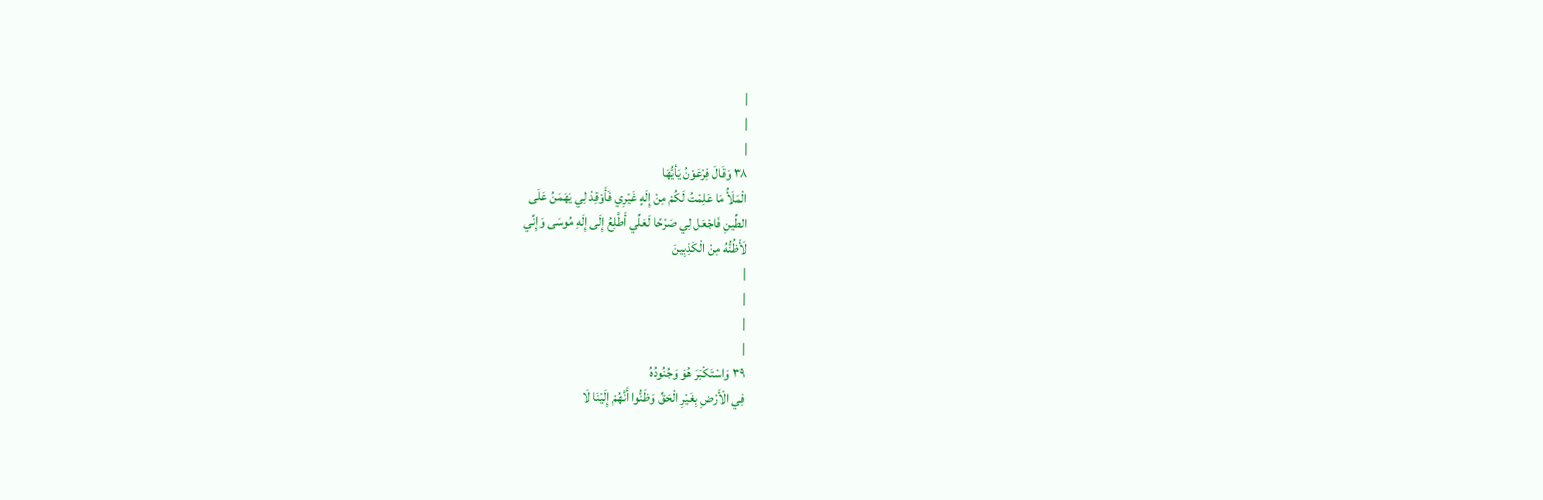|
|
|
٣٨ وَقَالَ فِرْعَوْنُ يَأيُّهَا
الْمَلَأُ مَا عَلِمْتُ لَكُمْ مِنْ إِلَهٍ غَيْرِي فَأَوْقِدْ لِي يَهَمَنُ عَلَى
الطِّينِ فَاجْعَل لِي صَرْحًا لَعَلِّي أَطَّلِعُ إِلَى إِلَهِ مُوسَى وَإِنِّي
لَأَظُنُّهُ مِنْ الْكَذِبِينَ
|
|
|
|
٣٩ وَاسْتَكْبَرَ هُوَ وَجُنُودُهُ
فِي الْأَرْضِ بِغَيْرِ الْحَقِّ وَظَنُّوا أَنَّهُمْ إِلَيْنَا لَا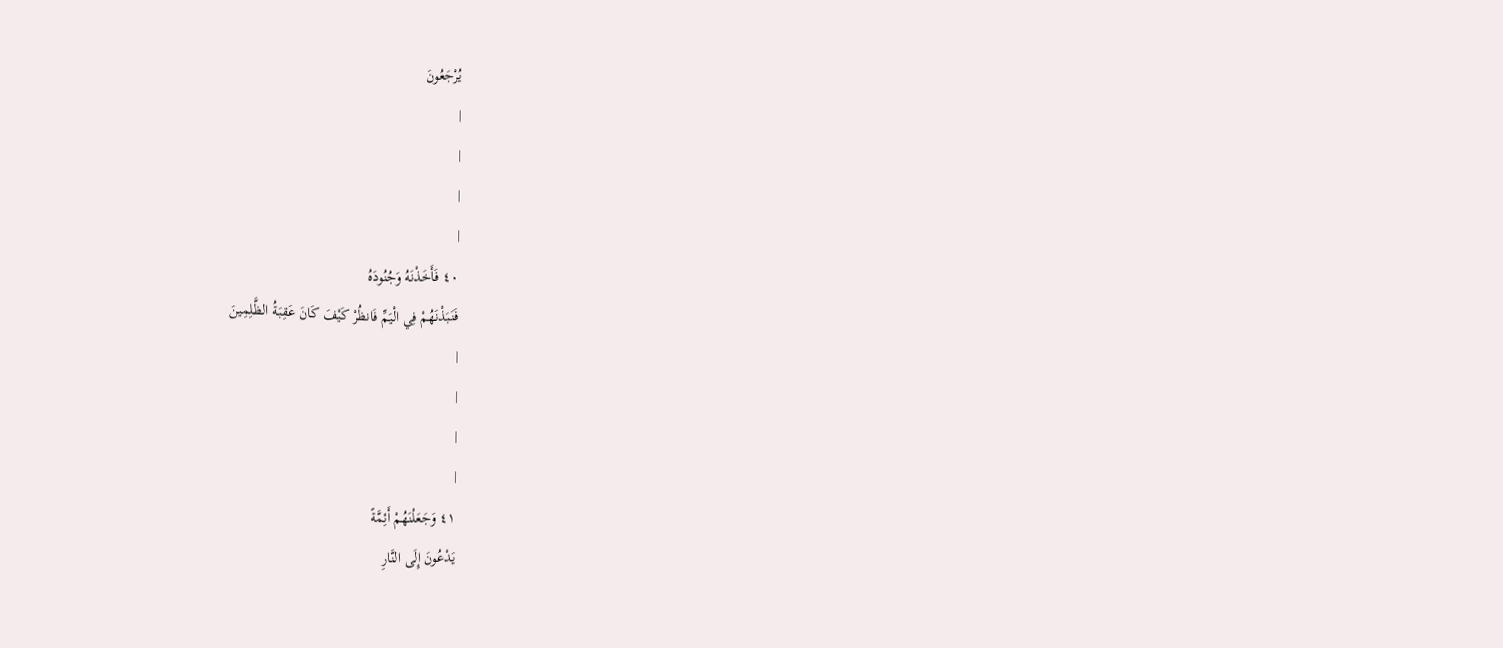يُرْجَعُونَ
|
|
|
|
٤٠ فَأَخَذْنَهُ وَجُنُودَهُ
فَنَبَذْنَهُمْ فِي الْيَمِّ فَانظُرْ كَيْفَ كَانَ عَقِبَةُ الظَّلِمِينَ
|
|
|
|
٤١ وَجَعَلْنَهُمْ أَئِمَّةً
يَدْعُونَ إِلَى النَّارِ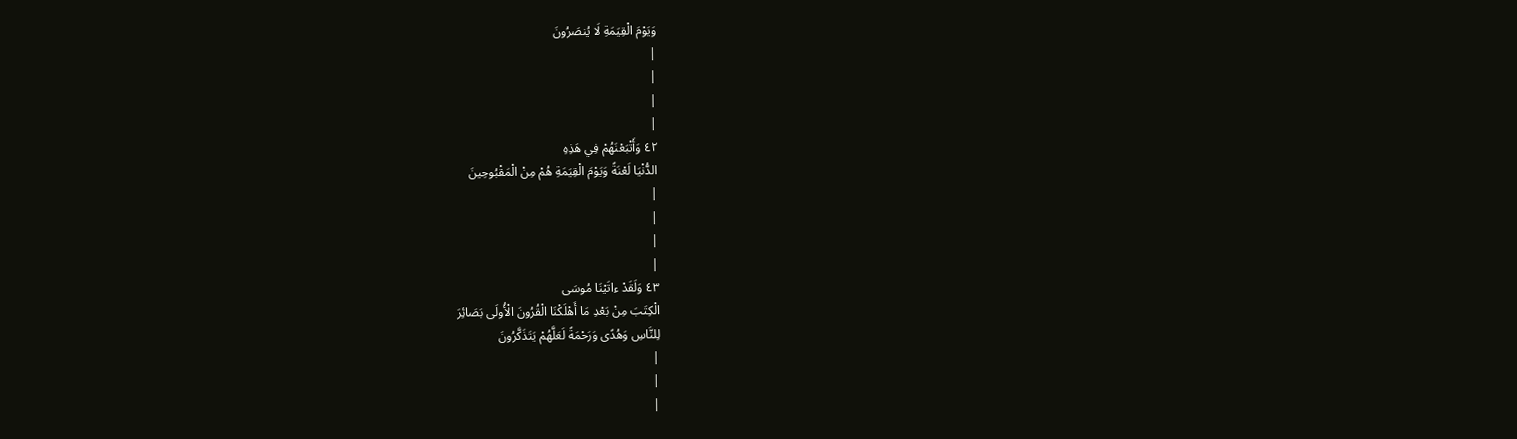وَيَوْمَ الْقِيَمَةِ لَا يُنصَرُونَ
|
|
|
|
٤٢ وَأَتْبَعْنَهُمْ فِي هَذِهِ
الدُّنْيَا لَعْنَةً وَيَوْمَ الْقِيَمَةِ هُمْ مِنْ الْمَقْبُوحِينَ
|
|
|
|
٤٣ وَلَقَدْ ءاتَيْنَا مُوسَى
الْكِتَبَ مِنْ بَعْدِ مَا أَهْلَكْنَا الْقُرُونَ الْأُولَى بَصَائِرَ
لِلنَّاسِ وَهُدًى وَرَحْمَةً لَعَلَّهُمْ يَتَذَكَّرُونَ
|
|
|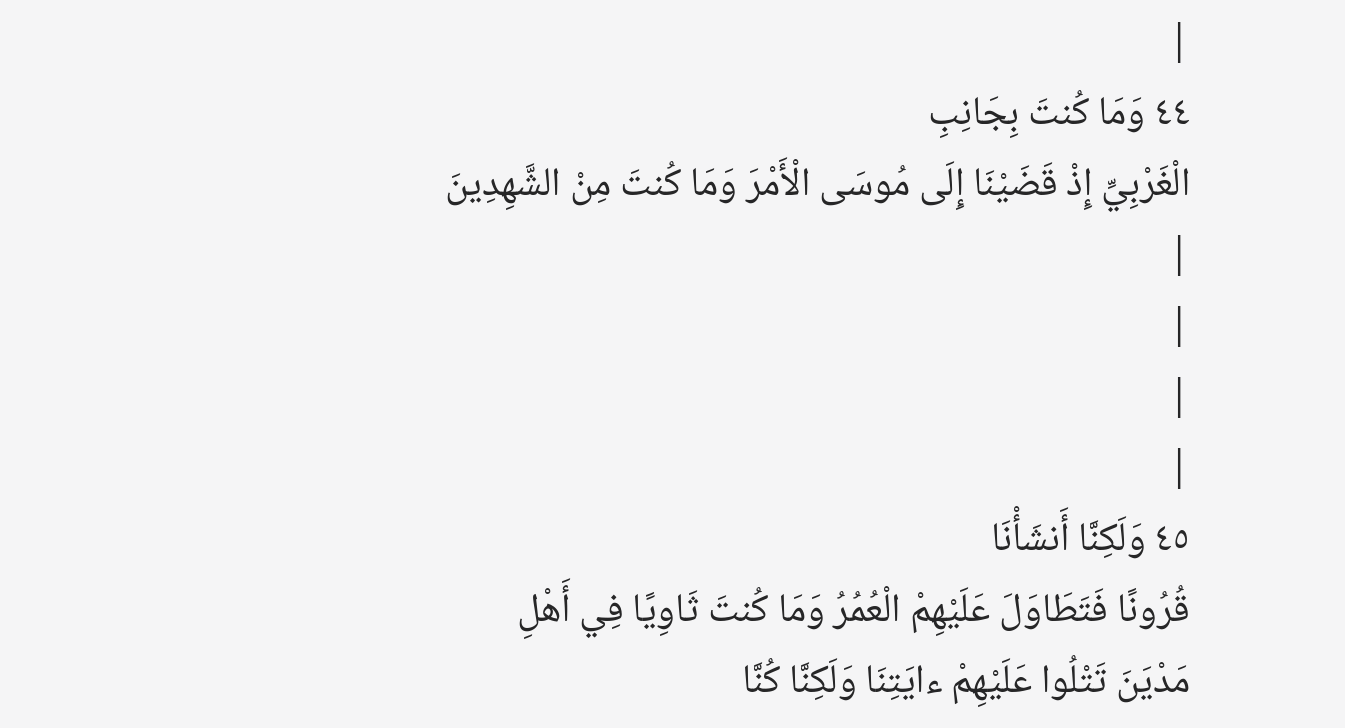|
٤٤ وَمَا كُنتَ بِجَانِبِ
الْغَرْبِيِّ إِذْ قَضَيْنَا إِلَى مُوسَى الْأَمْرَ وَمَا كُنتَ مِنْ الشَّهِدِينَ
|
|
|
|
٤٥ وَلَكِنَّا أَنشَأْنَا
قُرُونًا فَتَطَاوَلَ عَلَيْهِمْ الْعُمُرُ وَمَا كُنتَ ثَاوِيًا فِي أَهْلِ
مَدْيَنَ تَتْلُوا عَلَيْهِمْ ءايَتِنَا وَلَكِنَّا كُنَّا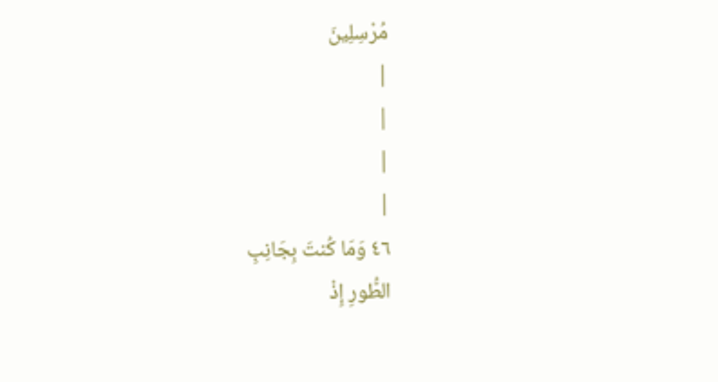مُرْسِلِينَ
|
|
|
|
٤٦ وَمَا كُنتَ بِجَانِبِ
الطُّورِ إِذْ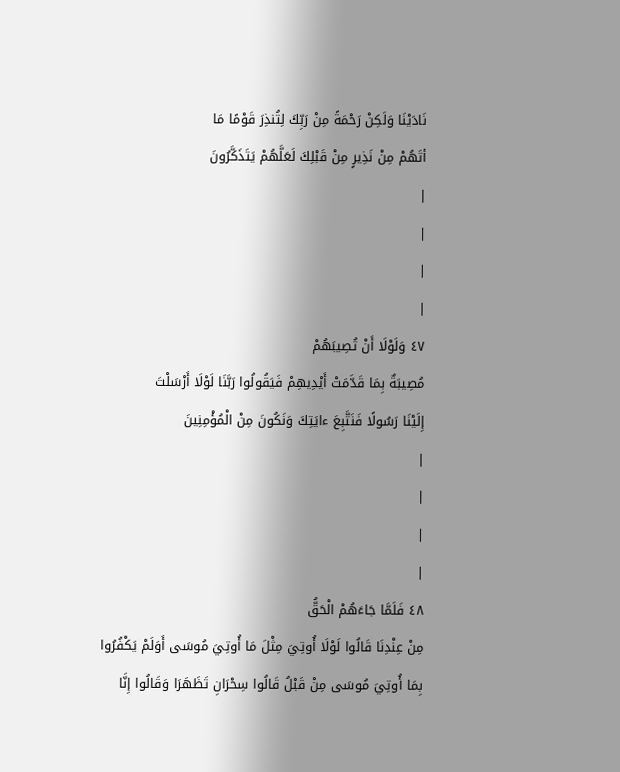نَادَيْنَا وَلَكِنْ رَحْمَةً مِنْ رَبِّكَ لِتُنذِرَ قَوْمًا مَا
أتَهُمْ مِنْ نَذِيرٍ مِنْ قَبْلِكَ لَعَلَّهُمْ يَتَذَكَّرُونَ
|
|
|
|
٤٧ وَلَوْلَا أَنْ تُصِيبَهُمْ
مُصِيبَةٌ بِمَا قَدَّمَتْ أَيْدِيهِمْ فَيَقُولُوا رَبَّنَا لَوْلَا أَرْسَلْتَ
إِلَيْنَا رَسُولًا فَنَتَّبِعَ ءايَتِكَ وَنَكُونَ مِنْ الْمُؤْمِنِينَ
|
|
|
|
٤٨ فَلَمَّا جَاءَهُمْ الْحَقُّ
مِنْ عِنْدِنَا قَالُوا لَوْلَا أُوتِيَ مِثْلَ مَا أُوتِيَ مُوسَى أَوَلَمْ يَكْفُرُوا
بِمَا أُوتِيَ مُوسَى مِنْ قَبْلُ قَالُوا سِحْرَانِ تَظَهَرَا وَقَالُوا إِنَّا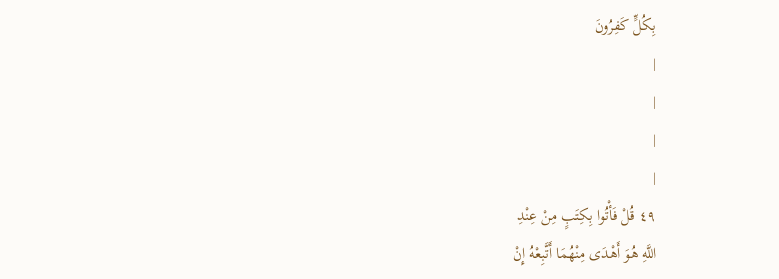بِكُلٍّ كَفِرُونَ
|
|
|
|
٤٩ قُلْ فَأْتُوا بِكِتَبٍ مِنْ عِنْدِ
اللَّهِ هُوَ أَهْدَى مِنْهُمَا أَتَّبِعْهُ إِنْ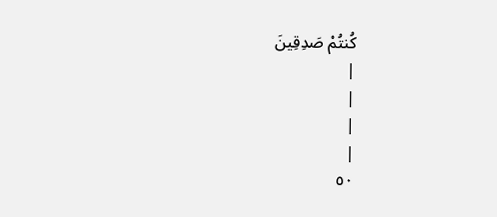كُنتُمْ صَدِقِينَ
|
|
|
|
٥٠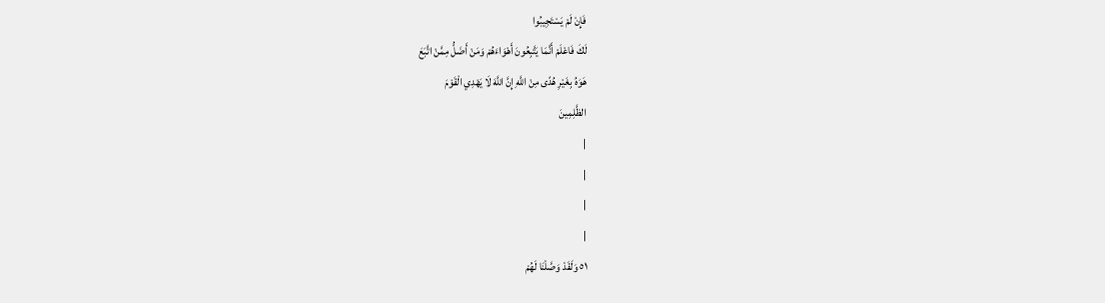فَإِنْ لَمْ يَسْتَجِيبُوا
لَكَ فَاعْلَمْ أَنَّمَا يَتَّبِعُونَ أَهْوَاءَهُمْ وَمَنْ أَضَلُّ مِمَّنْ اتَّبَعَ
هَوَهُ بِغَيْرِ هُدًى مِنْ اللَّهِ إِنَّ اللَّهَ لَا يَهْدِي الْقَوْمَ
الظَّلِمِينَ
|
|
|
|
٥١ وَلَقَدْ وَصَّلْنَا لَهُمْ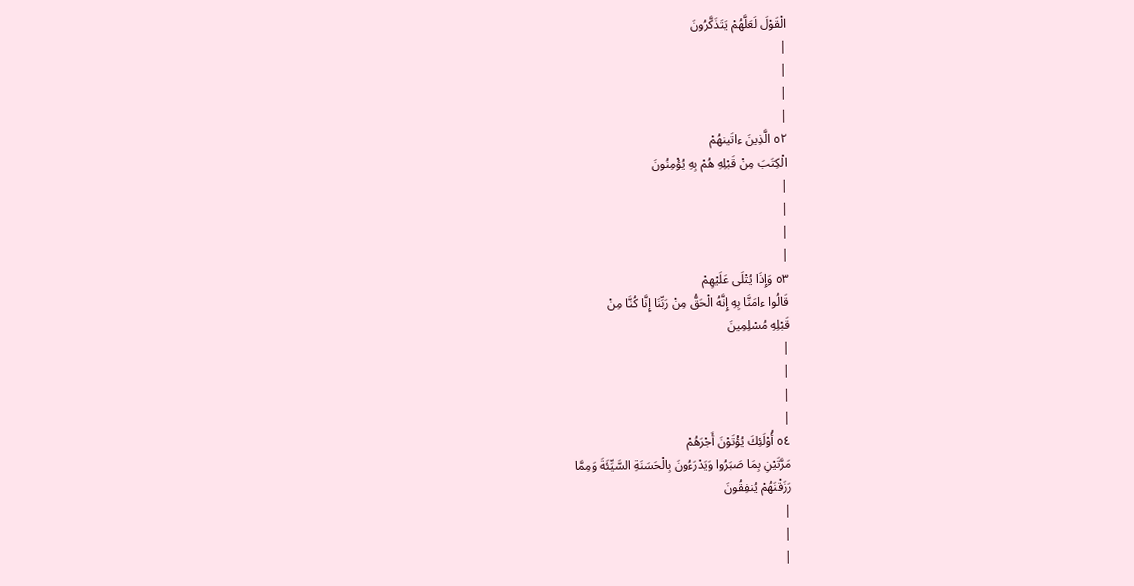الْقَوْلَ لَعَلَّهُمْ يَتَذَكَّرُونَ
|
|
|
|
٥٢ الَّذِينَ ءاتَينهُمْ
الْكِتَبَ مِنْ قَبْلِهِ هُمْ بِهِ يُؤْمِنُونَ
|
|
|
|
٥٣ وَإِذَا يُتْلَى عَلَيْهِمْ
قَالُوا ءامَنَّا بِهِ إِنَّهُ الْحَقُّ مِنْ رَبِّنَا إِنَّا كُنَّا مِنْ
قَبْلِهِ مُسْلِمِينَ
|
|
|
|
٥٤ أُوْلَئِكَ يُؤْتَوْنَ أَجْرَهُمْ
مَرَّتَيْنِ بِمَا صَبَرُوا وَيَدْرَءُونَ بِالْحَسَنَةِ السَّيِّئَةَ وَمِمَّا
رَزَقْنَهُمْ يُنفِقُونَ
|
|
|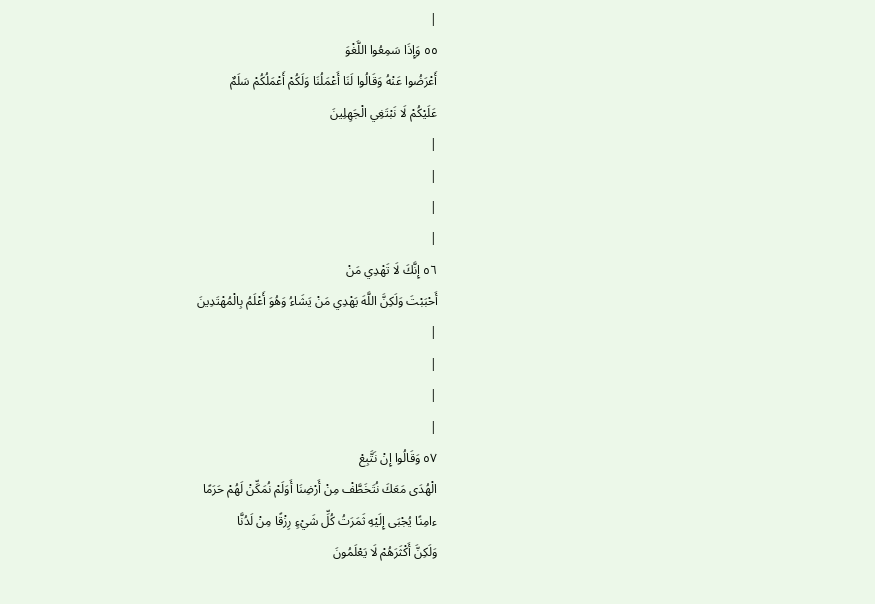|
٥٥ وَإِذَا سَمِعُوا اللَّغْوَ
أَعْرَضُوا عَنْهُ وَقَالُوا لَنَا أَعْمَلُنَا وَلَكُمْ أَعْمَلُكُمْ سَلَمٌ
عَلَيْكُمْ لَا نَبْتَغِي الْجَهِلِينَ
|
|
|
|
٥٦ إِنَّكَ لَا تَهْدِي مَنْ
أَحْبَبْتَ وَلَكِنَّ اللَّهَ يَهْدِي مَنْ يَشَاءُ وَهُوَ أَعْلَمُ بِالْمُهْتَدِينَ
|
|
|
|
٥٧ وَقَالُوا إِنْ نَتَّبِعْ
الْهُدَى مَعَكَ نُتَخَطَّفْ مِنْ أَرْضِنَا أَوَلَمْ نُمَكِّنْ لَهُمْ حَرَمًا
ءامِنًا يُجْبَى إِلَيْهِ ثَمَرَتُ كُلِّ شَيْءٍ رِزْقًا مِنْ لَدُنَّا
وَلَكِنَّ أَكْثَرَهُمْ لَا يَعْلَمُونَ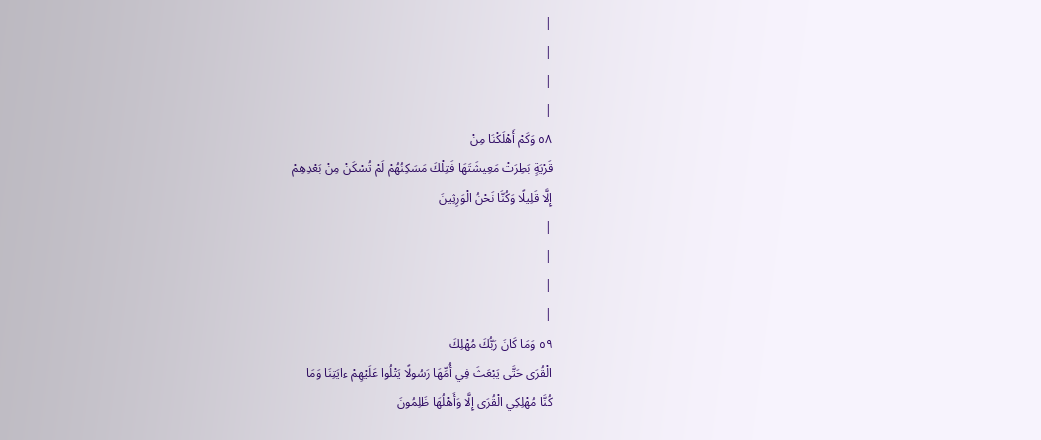|
|
|
|
٥٨ وَكَمْ أَهْلَكْنَا مِنْ
قَرْيَةٍ بَطِرَتْ مَعِيشَتَهَا فَتِلْكَ مَسَكِنُهُمْ لَمْ تُسْكَنْ مِنْ بَعْدِهِمْ
إِلَّا قَلِيلًا وَكُنَّا نَحْنُ الْوَرِثِينَ
|
|
|
|
٥٩ وَمَا كَانَ رَبُّكَ مُهْلِكَ
الْقُرَى حَتَّى يَبْعَثَ فِي أُمِّهَا رَسُولًا يَتْلُوا عَلَيْهِمْ ءايَتِنَا وَمَا
كُنَّا مُهْلِكِي الْقُرَى إِلَّا وَأَهْلُهَا ظَلِمُونَ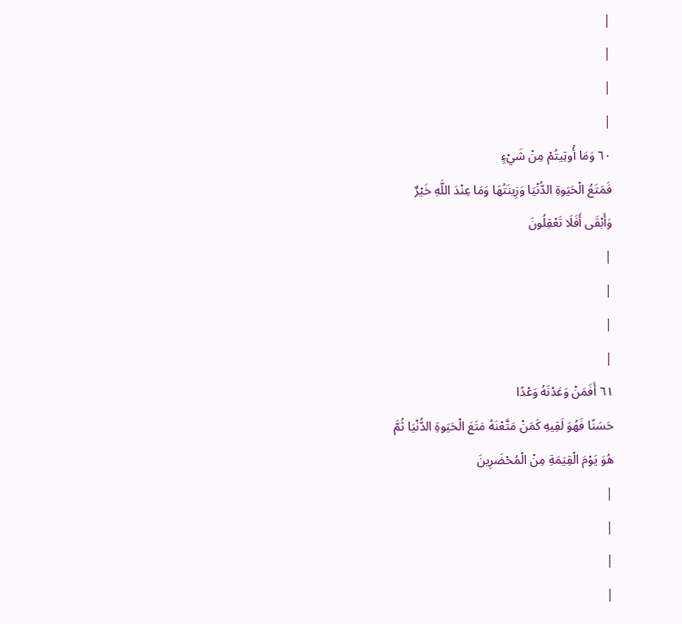|
|
|
|
٦٠ وَمَا أُوتِيتُمْ مِنْ شَيْءٍ
فَمَتَعُ الْحَيَوةِ الدُّنْيَا وَزِينَتُهَا وَمَا عِنْدَ اللَّهِ خَيْرٌ
وَأَبْقَى أَفَلَا تَعْقِلُونَ
|
|
|
|
٦١ أَفَمَنْ وَعَدْنَهُ وَعْدًا
حَسَنًا فَهُوَ لَقِيهِ كَمَنْ مَتَّعْنَهُ مَتَعَ الْحَيَوةِ الدُّنْيَا ثُمَّ
هُوَ يَوْمَ الْقِيَمَةِ مِنْ الْمُحْضَرِينَ
|
|
|
|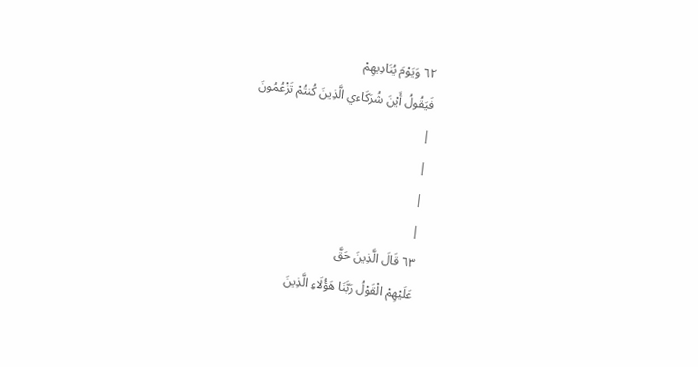٦٢ وَيَوْمَ يُنَادِيهِمْ
فَيَقُولُ أَيْنَ شُرَكَاءي الَّذِينَ كُنتُمْ تَزْعُمُونَ
|
|
|
|
٦٣ قَالَ الَّذِينَ حَقَّ
عَلَيْهِمْ الْقَوْلُ رَبَّنَا هَؤُلَاءِ الَّذِينَ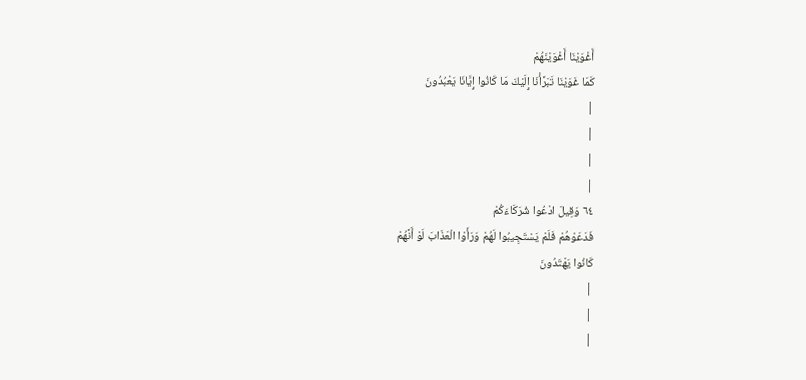أَغْوَيْنَا أَغْوَيْنَهُمْ
كَمَا غَوَيْنَا تَبَرَّأْنَا إِلَيْكَ مَا كَانُوا إِيَّانَا يَعْبُدُونَ
|
|
|
|
٦٤ وَقِيلَ ادْعُوا شُرَكَاءَكُمْ
فَدَعَوْهُمْ فَلَمْ يَسْتَجِيبُوا لَهُمْ وَرَأَوْا الْعَذَابَ لَوْ أَنَّهُمْ
كَانُوا يَهْتَدُونَ
|
|
|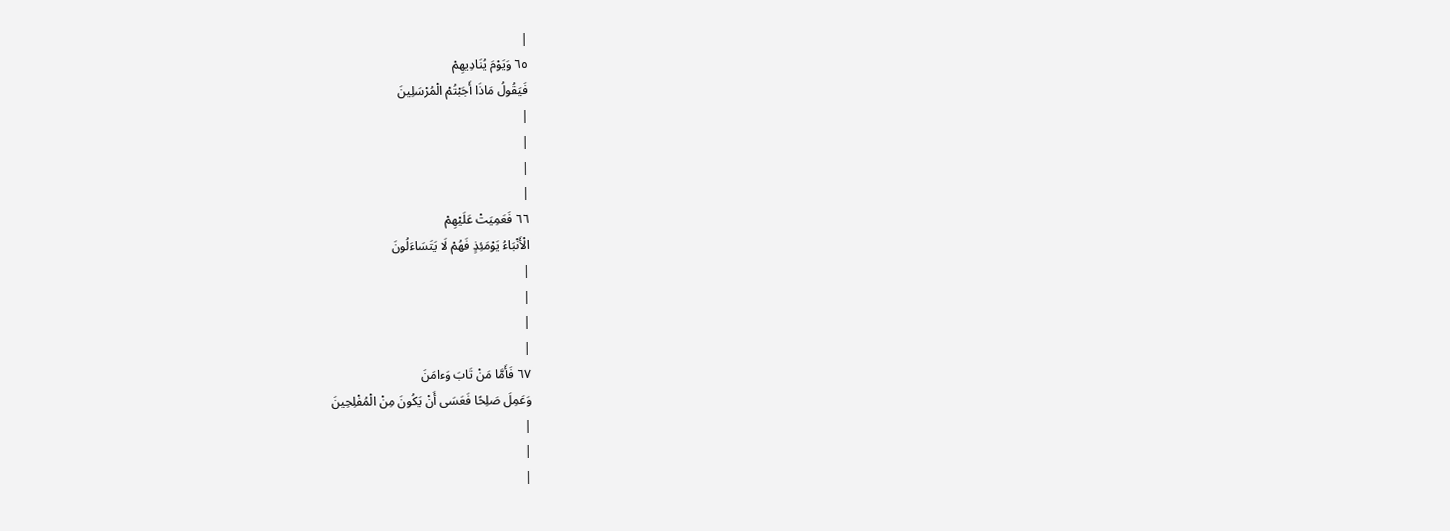|
٦٥ وَيَوْمَ يُنَادِيهِمْ
فَيَقُولُ مَاذَا أَجَبْتُمْ الْمُرْسَلِينَ
|
|
|
|
٦٦ فَعَمِيَتْ عَلَيْهِمْ
الْأَنْبَاءُ يَوْمَئِذٍ فَهُمْ لَا يَتَسَاءَلُونَ
|
|
|
|
٦٧ فَأَمَّا مَنْ تَابَ وَءامَنَ
وَعَمِلَ صَلِحًا فَعَسَى أَنْ يَكُونَ مِنْ الْمُفْلِحِينَ
|
|
|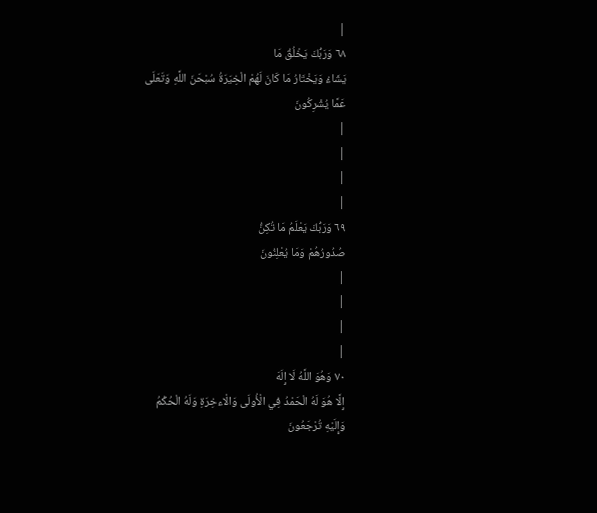|
٦٨ وَرَبُّكَ يَخْلُقُ مَا
يَشَاءُ وَيَخْتَارُ مَا كَانَ لَهُمْ الْخِيَرَةُ سُبْحَنَ اللَّهِ وَتَعَلَى
عَمَّا يُشْرِكُونَ
|
|
|
|
٦٩ وَرَبُّكَ يَعْلَمُ مَا تُكِنُّ
صُدُورُهُمْ وَمَا يُعْلِنُونَ
|
|
|
|
٧٠ وَهُوَ اللَّهُ لَا إِلَهَ
إِلَّا هُوَ لَهُ الْحَمْدُ فِي الْأُولَى وَالْاءخِرَةِ وَلَهُ الْحُكْمُ
وَإِلَيْهِ تُرْجَعُونَ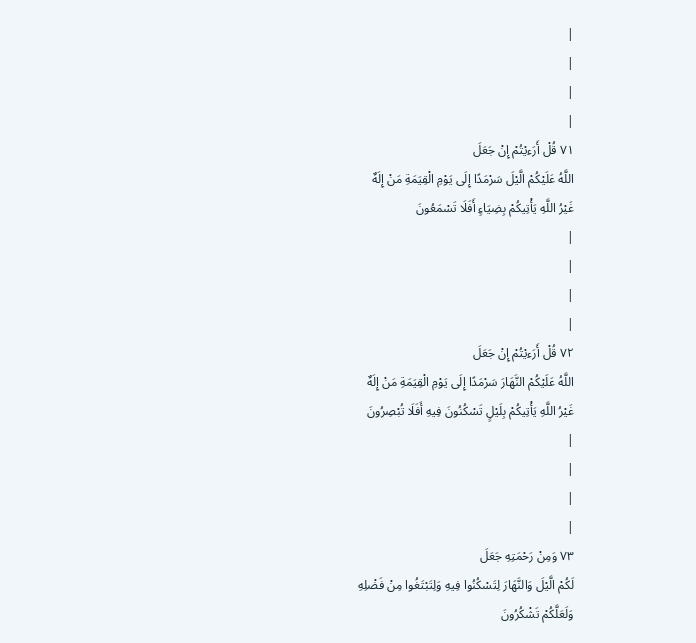|
|
|
|
٧١ قُلْ أَرَءيْتُمْ إِنْ جَعَلَ
اللَّهُ عَلَيْكُمْ الَّيْلَ سَرْمَدًا إِلَى يَوْمِ الْقِيَمَةِ مَنْ إِلَهٌ
غَيْرُ اللَّهِ يَأْتِيكُمْ بِضِيَاءٍ أَفَلَا تَسْمَعُونَ
|
|
|
|
٧٢ قُلْ أَرَءيْتُمْ إِنْ جَعَلَ
اللَّهُ عَلَيْكُمْ النَّهَارَ سَرْمَدًا إِلَى يَوْمِ الْقِيَمَةِ مَنْ إِلَهٌ
غَيْرُ اللَّهِ يَأْتِيكُمْ بِلَيْلٍ تَسْكُنُونَ فِيهِ أَفَلَا تُبْصِرُونَ
|
|
|
|
٧٣ وَمِنْ رَحْمَتِهِ جَعَلَ
لَكُمْ الَّيْلَ وَالنَّهَارَ لِتَسْكُنُوا فِيهِ وَلِتَبْتَغُوا مِنْ فَضْلِهِ
وَلَعَلَّكُمْ تَشْكُرُونَ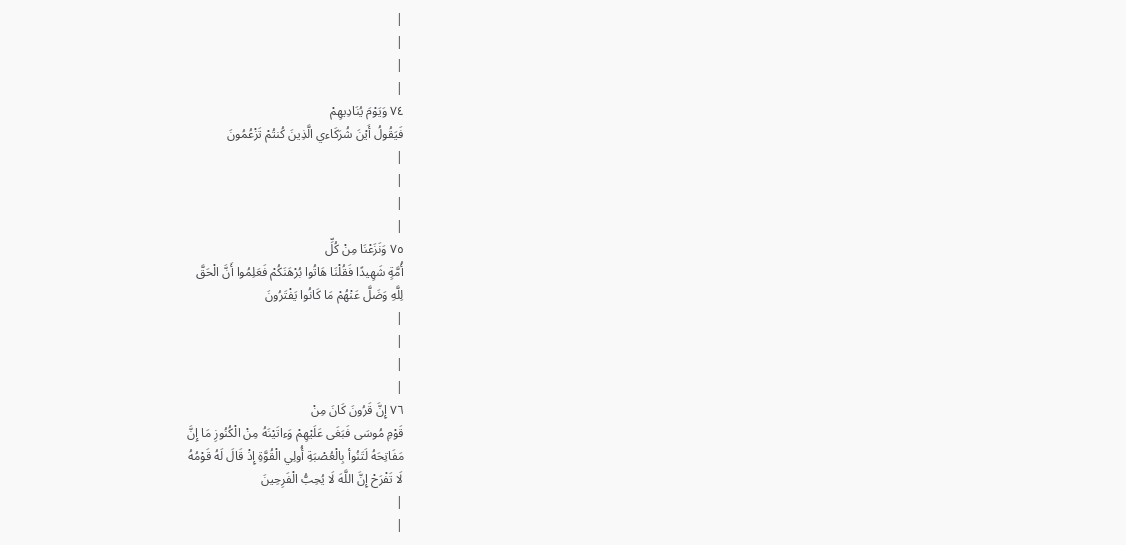|
|
|
|
٧٤ وَيَوْمَ يُنَادِيهِمْ
فَيَقُولُ أَيْنَ شُرَكَاءي الَّذِينَ كُنتُمْ تَزْعُمُونَ
|
|
|
|
٧٥ وَنَزَعْنَا مِنْ كُلِّ
أُمَّةٍ شَهِيدًا فَقُلْنَا هَاتُوا بُرْهَنَكُمْ فَعَلِمُوا أَنَّ الْحَقَّ
لِلَّهِ وَضَلَّ عَنْهُمْ مَا كَانُوا يَفْتَرُونَ
|
|
|
|
٧٦ إِنَّ قَرُونَ كَانَ مِنْ
قَوْمِ مُوسَى فَبَغَى عَلَيْهِمْ وَءاتَيْنَهُ مِنْ الْكُنُوزِ مَا إِنَّ
مَفَاتِحَهُ لَتَنُوأ بِالْعُصْبَةِ أُولِي الْقُوَّةِ إِذْ قَالَ لَهُ قَوْمُهُ
لَا تَفْرَحْ إِنَّ اللَّهَ لَا يُحِبُّ الْفَرِحِينَ
|
|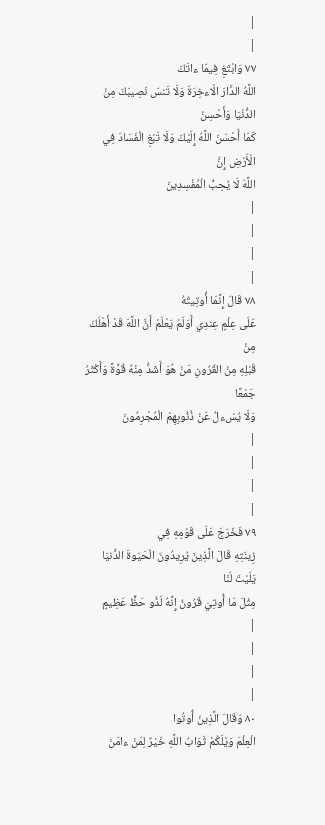|
|
٧٧ وَابْتَغِ فِيمَا ءاتَكَ
اللَّهُ الدَّارَ الْاءخِرَةَ وَلَا تَنسَ نَصِيبَكَ مِنْ الدُّنْيَا وَأَحْسِنْ
كَمَا أَحْسَنَ اللَّهُ إِلَيْكَ وَلَا تَبْغِ الْفَسَادَ فِي الْأَرْضِ إِنَّ
اللَّهَ لَا يُحِبُّ الْمُفْسِدِينَ
|
|
|
|
٧٨ قَالَ إِنَّمَا أُوتِيتُهُ
عَلَى عِلْمٍ عِندِي أَوَلَمْ يَعْلَمْ أَنَّ اللَّهَ قَدْ أَهْلَكَ مِنْ
قَبْلِهِ مِنْ القُرُونِ مَنْ هُوَ أَشَدُّ مِنْهُ قُوَّةً وَأَكْثَرُ جَمْعًا
وَلَا يُسْءلُ عَنْ ذُنُوبِهِمْ الْمُجْرِمُونَ
|
|
|
|
٧٩ فَخَرَجَ عَلَى قَوْمِهِ فِي
زِينَتِهِ قَالَ الَّذِينَ يُرِيدُونَ الْحَيَوةَ الدُّنيَا يَلَيْتَ لَنَا
مِثْلَ مَا أُوتِيَ قَرُونُ إِنَّهُ لَذُو حَظٍّ عَظِيمٍ
|
|
|
|
٨٠ وَقَالَ الَّذِينَ أُوتُوا
الْعِلْمَ وَيْلَكُمْ ثَوَابُ اللَّهِ خَيْرٌ لِمَنْ ءامَنَ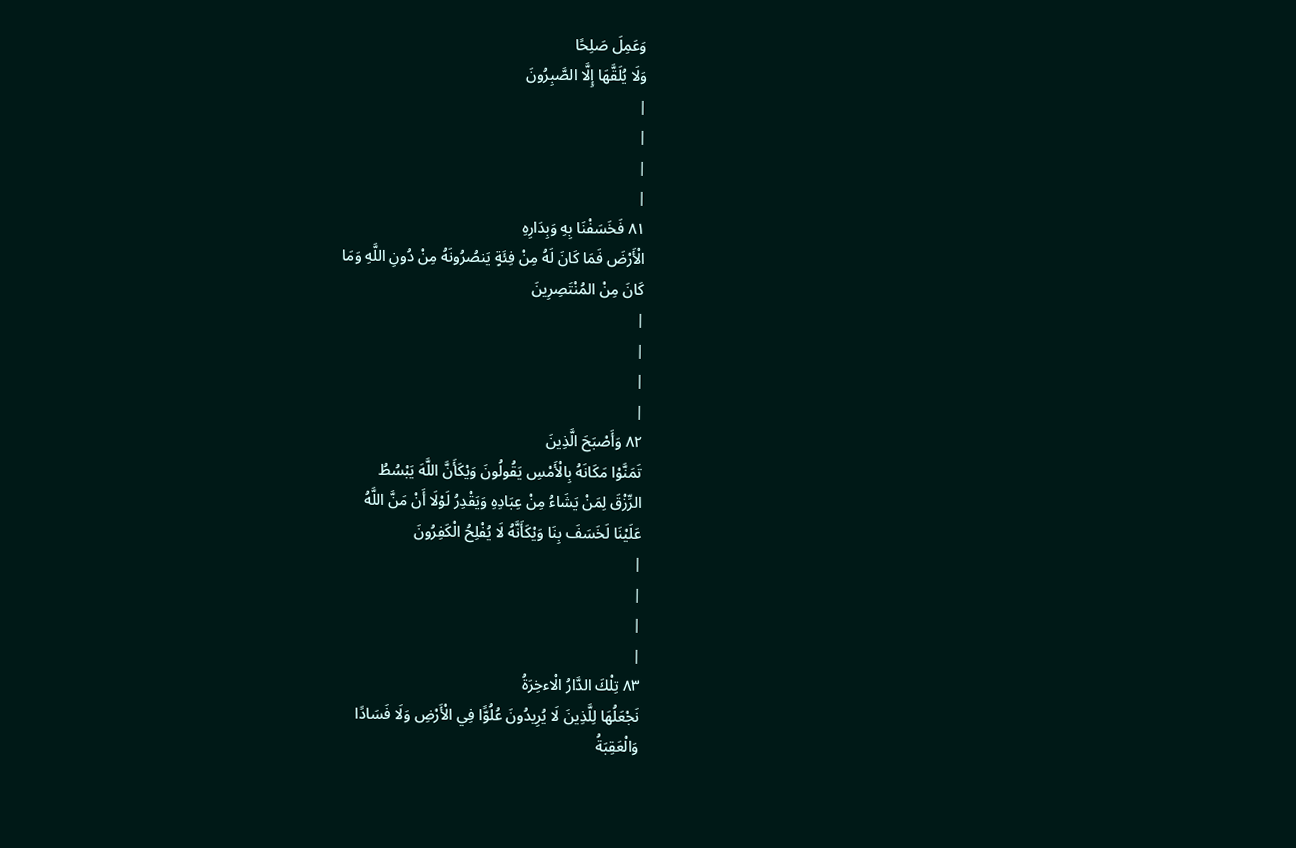وَعَمِلَ صَلِحًا
وَلَا يُلَقَّهَا إِلَّا الصَّبِرُونَ
|
|
|
|
٨١ فَخَسَفْنَا بِهِ وَبِدَارِهِ
الْأَرْضَ فَمَا كَانَ لَهُ مِنْ فِئَةٍ يَنصُرُونَهُ مِنْ دُونِ اللَّهِ وَمَا
كَانَ مِنْ المُنْتَصِرِينَ
|
|
|
|
٨٢ وَأَصْبَحَ الَّذِينَ
تَمَنَّوْا مَكَانَهُ بِالْأَمْسِ يَقُولُونَ وَيْكَأَنَّ اللَّهَ يَبْسُطُ
الرِّزْقَ لِمَنْ يَشَاءُ مِنْ عِبَادِهِ وَيَقْدِرُ لَوْلَا أَنْ مَنَّ اللَّهُ
عَلَيْنَا لَخَسَفَ بِنَا وَيْكَأَنَّهُ لَا يُفْلِحُ الْكَفِرُونَ
|
|
|
|
٨٣ تِلْكَ الدَّارُ الْاءخِرَةُ
نَجْعَلُهَا لِلَّذِينَ لَا يُرِيدُونَ عُلُوًّا فِي الْأَرْضِ وَلَا فَسَادًا
وَالْعَقِبَةُ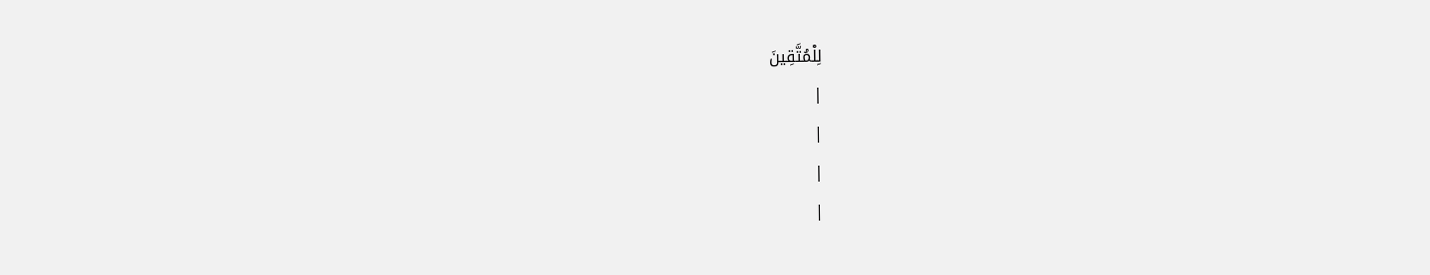لِلْمُتَّقِينَ
|
|
|
|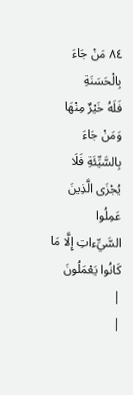٨٤ مَنْ جَاءَ بِالْحَسَنَةِ
فَلَهُ خَيْرٌ مِنْهَا وَمَنْ جَاءَ بِالسَّيِّئَةِ فَلَا يُجْزَى الَّذِينَ
عَمِلُوا السَّيِّءاتِ إِلَّا مَا كَانُوا يَعْمَلُونَ
|
|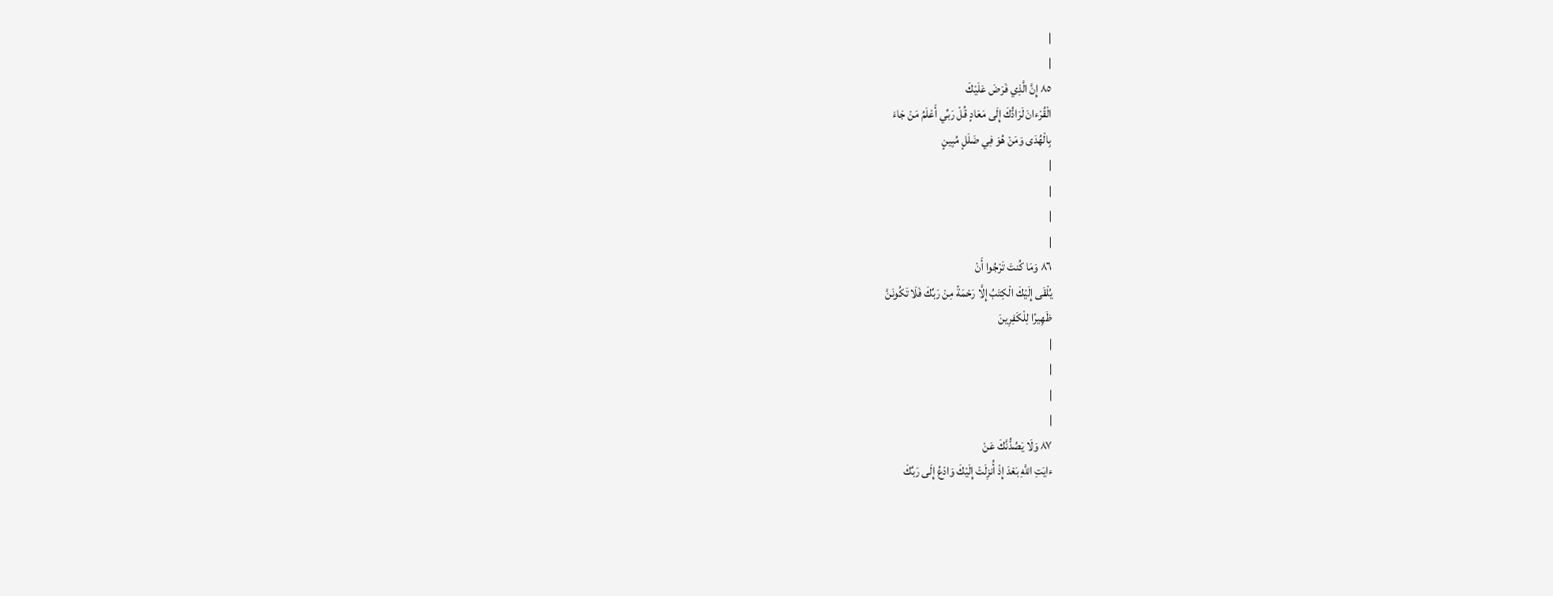|
|
٨٥ إِنَّ الَّذِي فَرَضَ عَلَيْكَ
الْقُرْءانَ لَرَادُّكَ إِلَى مَعَادٍ قُلْ رَبِّي أَعْلَمُ مَنْ جَاءَ
بِالْهُدَى وَمَنْ هُوَ فِي ضَلَلٍ مُبِينٍ
|
|
|
|
٨٦ وَمَا كُنتَ تَرْجُوا أَنْ
يُلْقَى إِلَيْكَ الْكِتَبُ إِلَّا رَحْمَةً مِنْ رَبِّكَ فَلَا تَكُونَنَّ
ظَهِيرًا لِلْكَفِرِينَ
|
|
|
|
٨٧ وَلَا يَصُدُّنَّكَ عَنْ
ءايَتِ اللَّهِ بَعْدَ إِذْ أُنزِلَتْ إِلَيْكَ وَادْعُ إِلَى رَبِّكَ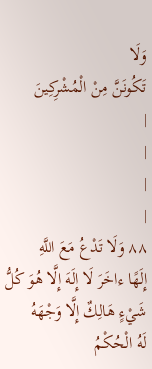وَلَا
تَكُونَنَّ مِنْ الْمُشْرِكِينَ
|
|
|
|
٨٨ وَلَا تَدْعُ مَعَ اللَّهِ
إِلَهًا ءاخَرَ لَا إِلَهَ إِلَّا هُوَ كُلُّ شَيْءٍ هَالِكٌ إِلَّا وَجْهَهُ
لَهُ الْحُكْمُ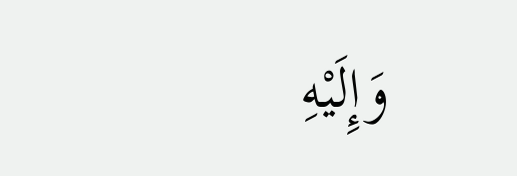وَإِلَيْهِ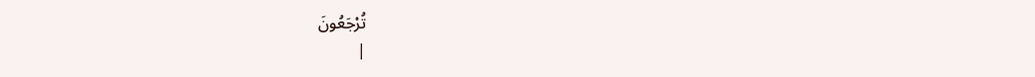تُرْجَعُونَ
|